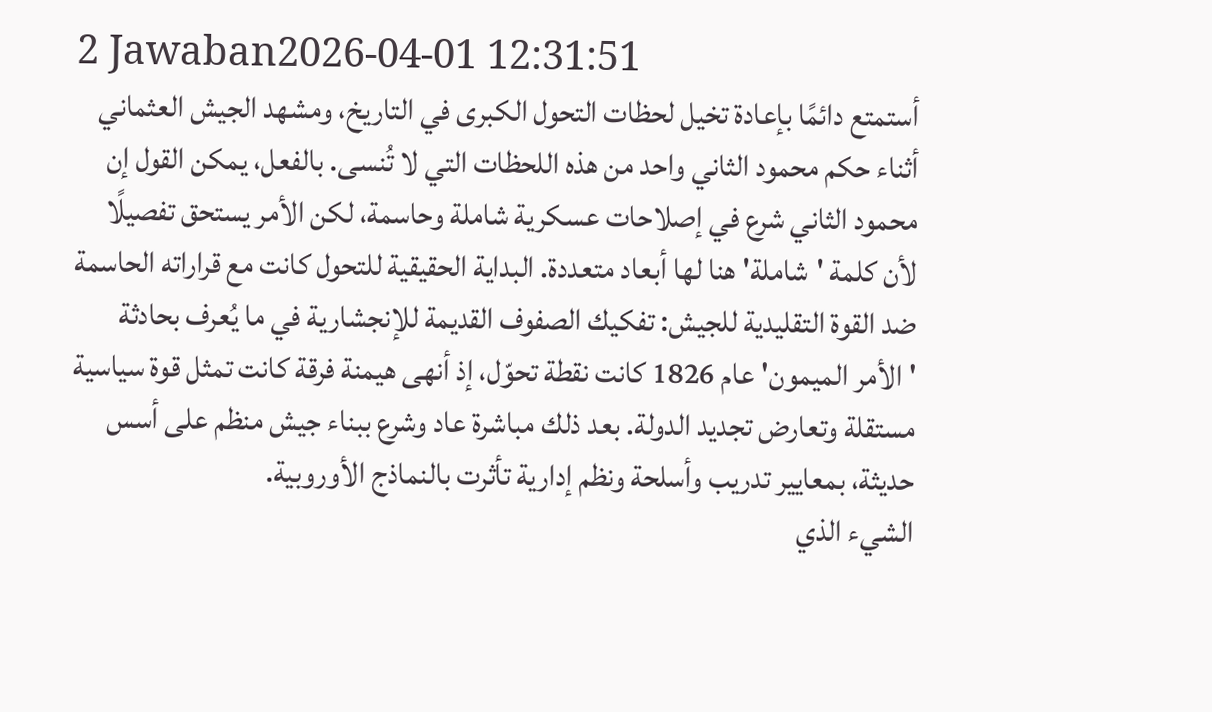2 Jawaban2026-04-01 12:31:51
أستمتع دائمًا بإعادة تخيل لحظات التحول الكبرى في التاريخ، ومشهد الجيش العثماني أثناء حكم محمود الثاني واحد من هذه اللحظات التي لا تُنسى. بالفعل، يمكن القول إن محمود الثاني شرع في إصلاحات عسكرية شاملة وحاسمة، لكن الأمر يستحق تفصيلًا لأن كلمة 'شاملة' هنا لها أبعاد متعددة. البداية الحقيقية للتحول كانت مع قراراته الحاسمة ضد القوة التقليدية للجيش: تفكيك الصفوف القديمة للإنجشارية في ما يُعرف بحادثة 'الأمر الميمون' عام 1826 كانت نقطة تحوّل، إذ أنهى هيمنة فرقة كانت تمثل قوة سياسية مستقلة وتعارض تجديد الدولة. بعد ذلك مباشرة عاد وشرع ببناء جيش منظم على أسس حديثة، بمعايير تدريب وأسلحة ونظم إدارية تأثرت بالنماذج الأوروبية.
الشيء الذي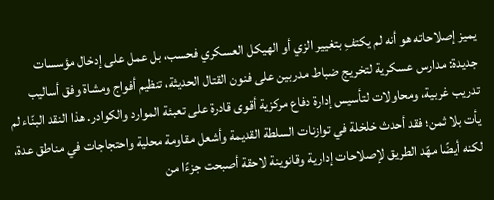يميز إصلاحاته هو أنه لم يكتفِ بتغيير الزي أو الهيكل العسكري فحسب، بل عمل على إدخال مؤسسات جديدة: مدارس عسكرية لتخريج ضباط مدربين على فنون القتال الحديثة، تنظيم أفواج ومشاة وفق أساليب تدريب غربية، ومحاولات لتأسيس إدارة دفاع مركزية أقوى قادرة على تعبئة الموارد والكوادر. هذا النقد البنّاء لم يأت بلا ثمن؛ فقد أحدث خلخلة في توازنات السلطة القديمة وأشعل مقاومة محلية واحتجاجات في مناطق عدة، لكنه أيضًا مهّد الطريق لإصلاحات إدارية وقانوينة لاحقة أصبحت جزءًا من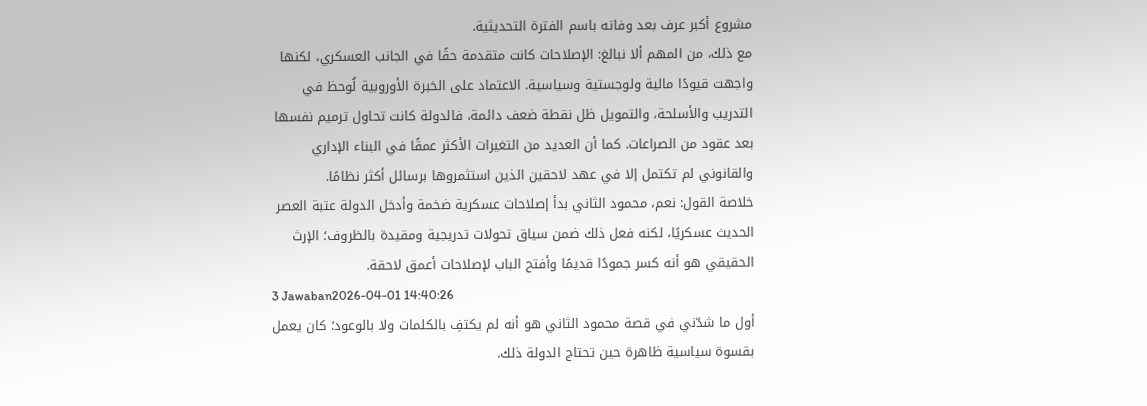مشروع أكبر عرف بعد وفاته باسم الفترة التحديثية.
مع ذلك، من المهم ألا نبالغ: الإصلاحات كانت متقدمة حقًا في الجانب العسكري، لكنها واجهت قيودًا مالية ولوجستية وسياسية. الاعتماد على الخبرة الأوروبية لُوحظ في التدريب والأسلحة، والتمويل ظل نقطة ضعف دائمة، فالدولة كانت تحاول ترميم نفسها بعد عقود من الصراعات. كما أن العديد من التغيرات الأكثر عمقًا في البناء الإداري والقانوني لم تكتمل إلا في عهد لاحقين الذين استثمروها برسائل أكثر نظامًا.
خلاصة القول: نعم، محمود الثاني بدأ إصلاحات عسكرية ضخمة وأدخل الدولة عتبة العصر الحديث عسكريًا، لكنه فعل ذلك ضمن سياق تحولات تدريجية ومقيدة بالظروف؛ الإرث الحقيقي هو أنه كسر جمودًا قديمًا وأفتح الباب لإصلاحات أعمق لاحقة.
3 Jawaban2026-04-01 14:40:26
أول ما شدّني في قصة محمود الثاني هو أنه لم يكتفِ بالكلمات ولا بالوعود؛ كان يعمل بقسوة سياسية ظاهرة حين تحتاج الدولة ذلك.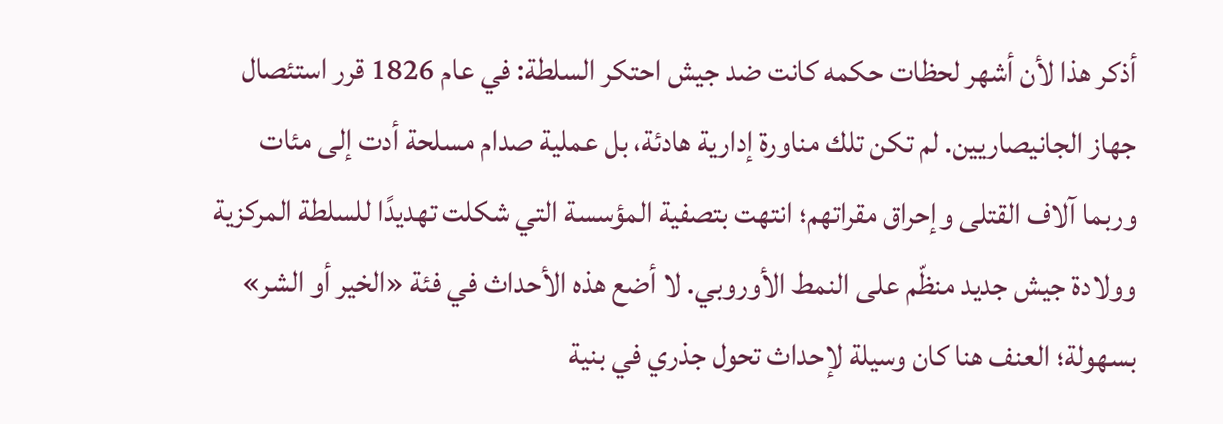أذكر هذا لأن أشهر لحظات حكمه كانت ضد جيش احتكر السلطة: في عام 1826 قرر استئصال جهاز الجانيصاريين. لم تكن تلك مناورة إدارية هادئة، بل عملية صدام مسلحة أدت إلى مئات وربما آلاف القتلى وإحراق مقراتهم؛ انتهت بتصفية المؤسسة التي شكلت تهديدًا للسلطة المركزية وولادة جيش جديد منظّم على النمط الأوروبي. لا أضع هذه الأحداث في فئة «الخير أو الشر» بسهولة؛ العنف هنا كان وسيلة لإحداث تحول جذري في بنية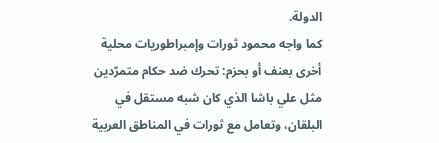الدولة.
كما واجه محمود ثورات وإمبراطوريات محلية أخرى بعنف أو بحزم: تحرك ضد حكام متمرّدين مثل علي باشا الذي كان شبه مستقل في البلقان، وتعامل مع ثورات في المناطق العربية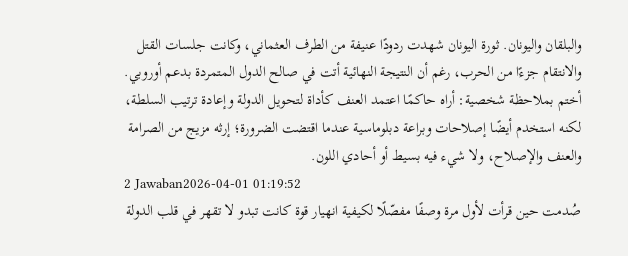والبلقان واليونان. ثورة اليونان شهدت ردودًا عنيفة من الطرف العثماني، وكانت جلسات القتل والانتقام جزءًا من الحرب، رغم أن النتيجة النهائية أتت في صالح الدول المتمردة بدعم أوروبي.
أختم بملاحظة شخصية: أراه حاكمًا اعتمد العنف كأداة لتحويل الدولة وإعادة ترتيب السلطة، لكنه استخدم أيضًا إصلاحات وبراعة دبلوماسية عندما اقتضت الضرورة؛ إرثه مزيج من الصرامة والعنف والإصلاح، ولا شيء فيه بسيط أو أحادي اللون.
2 Jawaban2026-04-01 01:19:52
صُدمت حين قرأت لأول مرة وصفًا مفصّلًا لكيفية انهيار قوة كانت تبدو لا تقهر في قلب الدولة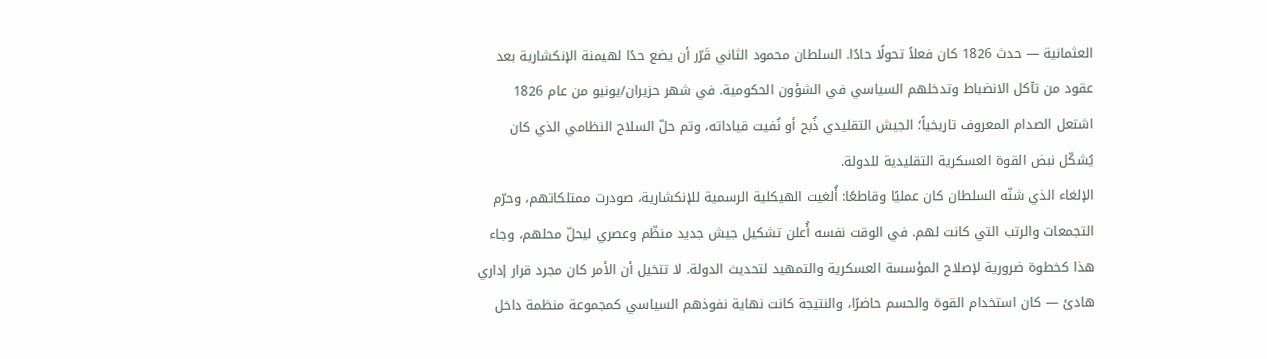العثمانية — حدث 1826 كان فعلاً تحولًا حادًا. السلطان محمود الثاني قَرّر أن يضع حدًا لهيمنة الإنكشارية بعد عقود من تآكل الانضباط وتدخلهم السياسي في الشؤون الحكومية. في شهر حزيران/يونيو من عام 1826 اشتعل الصدام المعروف تاريخياً؛ الجيش التقليدي ذُبح أو نُفيت قياداته، وتم حلّ السلاح النظامي الذي كان يُشكّل نبض القوة العسكرية التقليدية للدولة.
الإلغاء الذي شنّه السلطان كان عمليًا وقاطعًا: أُلغيت الهيكلية الرسمية للإنكشارية، صودرت ممتلكاتهم، وحرّم التجمعات والرتب التي كانت لهم. في الوقت نفسه أُعلن تشكيل جيش جديد منظّم وعصري ليحلّ محلهم، وجاء هذا كخطوة ضرورية لإصلاح المؤسسة العسكرية والتمهيد لتحديث الدولة. لا تتخيل أن الأمر كان مجرد قرار إداري هادئ — كان استخدام القوة والحسم حاضرًا، والنتيجة كانت نهاية نفوذهم السياسي كمجموعة منظمة داخل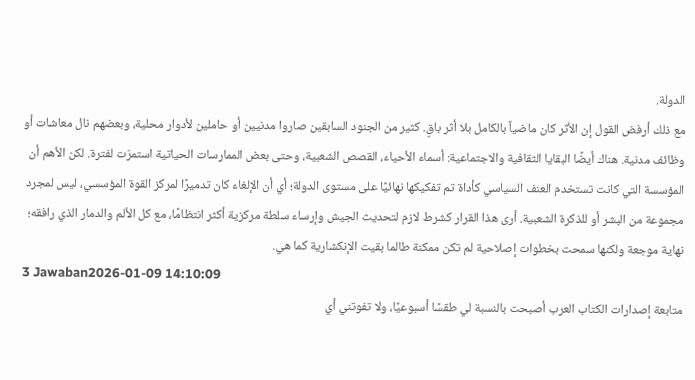الدولة.
مع ذلك أرفض القول إن الأثر كان ماضياً بالكامل بلا أثر باقٍ. كثير من الجنود السابقين صاروا مدنيين أو حاملين لأدوار محلية، وبعضهم نال معاشات أو وظائف مدنية. هناك أيضًا البقايا الثقافية والاجتماعية: أسماء الأحياء، القصص الشعبية، وحتى بعض الممارسات الحياتية استمرّت لفترة. لكن الأهم أن المؤسسة التي كانت تستخدم العنف السياسي كأداة تم تفكيكها نهائيًا على مستوى الدولة؛ أي أن الإلغاء كان تدميرًا لمركز القوة المؤسسي، ليس لمجرد مجموعة من البشر أو للذكرة الشعبية. أرى هذا القرار كشرط لازم لتحديث الجيش وإرساء سلطة مركزية أكثر انتظامًا، مع كل الألم والدمار الذي رافقه؛ نهاية موجعة ولكنها سمحت بخطوات إصلاحية لم تكن ممكنة طالما بقيت الإنكشارية كما هي.
3 Jawaban2026-01-09 14:10:09
متابعة إصدارات الكتاب العرب أصبحت بالنسبة لي طقسًا أسبوعيًا، ولا تفوتني أي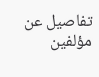تفاصيل عن مؤلفين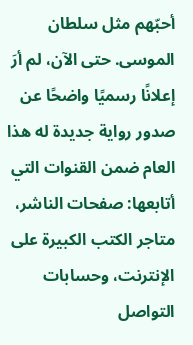أحبّهم مثل سلطان الموسى. حتى الآن، لم أرَ إعلانًا رسميًا واضحًا عن صدور رواية جديدة له هذا العام ضمن القنوات التي أتابعها: صفحات الناشر، متاجر الكتب الكبيرة على الإنترنت، وحسابات التواصل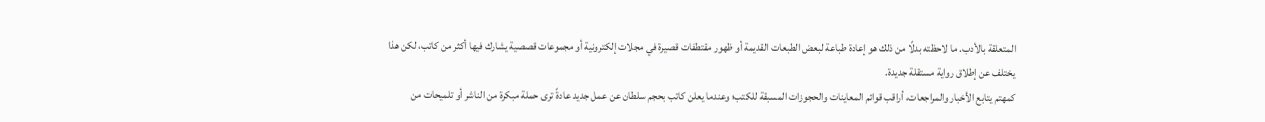المتعلقة بالأدب. ما لاحظته بدلًا من ذلك هو إعادة طباعة لبعض الطبعات القديمة أو ظهور مقتطفات قصيرة في مجلات إلكترونية أو مجموعات قصصية يشارك فيها أكثر من كاتب، لكن هذا يختلف عن إطلاق رواية مستقلة جديدة.
كمهتم يتابع الأخبار والمراجعات، أراقب قوائم المعاينات والحجوزات المسبقة للكتب؛ وعندما يعلن كاتب بحجم سلطان عن عمل جديد عادةً ترى حملة مبكرة من الناشر أو تلميحات من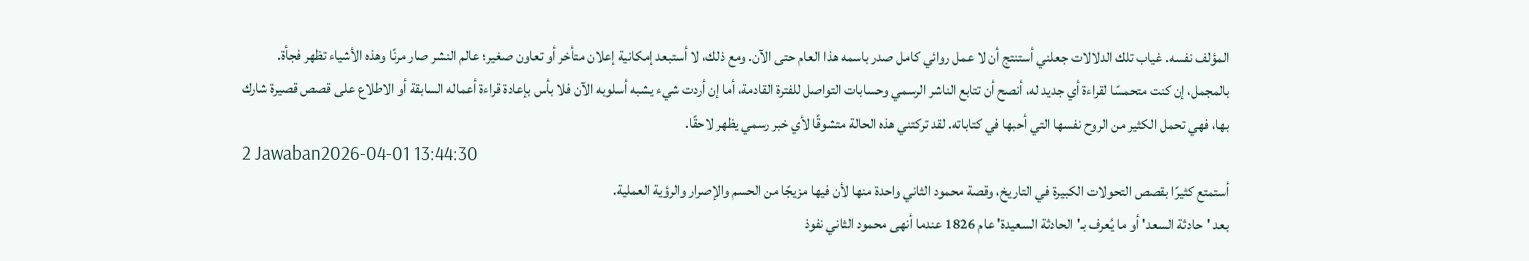المؤلف نفسه. غياب تلك الدلالات جعلني أستنتج أن لا عمل روائي كامل صدر باسمه هذا العام حتى الآن. ومع ذلك، لا أستبعد إمكانية إعلان متأخر أو تعاون صغير؛ عالم النشر صار مرنًا وهذه الأشياء تظهر فجأة.
بالمجمل، إن كنت متحمسًا لقراءة أي جديد له، أنصح أن تتابع الناشر الرسمي وحسابات التواصل للفترة القادمة، أما إن أردت شيء يشبه أسلوبه الآن فلا بأس بإعادة قراءة أعماله السابقة أو الاطلاع على قصص قصيرة شارك بها، فهي تحمل الكثير من الروح نفسها التي أحبها في كتاباته. لقد تركتني هذه الحالة متشوقًا لأي خبر رسمي يظهر لاحقًا.
2 Jawaban2026-04-01 13:44:30
أستمتع كثيرًا بقصص التحولات الكبيرة في التاريخ، وقصة محمود الثاني واحدة منها لأن فيها مزيجًا من الحسم والإصرار والرؤية العملية.
بعد 'حادثة السعد' أو ما يُعرف بـ'الحادثة السعيدة' عام 1826 عندما أنهى محمود الثاني نفوذ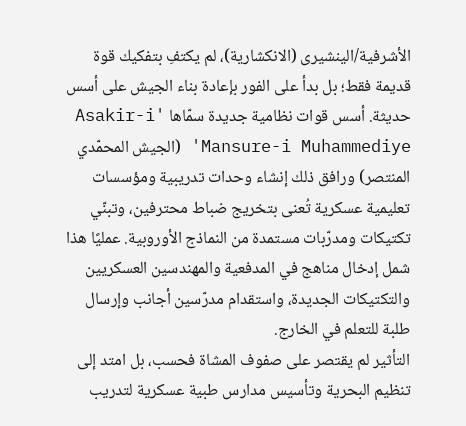الأشرفية/الينشيرى (الانكشارية)، لم يكتفِ بتفكيك قوة قديمة فقط؛ بل بدأ على الفور بإعادة بناء الجيش على أسس حديثة. أسس قوات نظامية جديدة سمّاها 'Asakir-i Mansure-i Muhammediye' (الجيش المحمّدي المنتصر) ورافق ذلك إنشاء وحدات تدريبية ومؤسسات تعليمية عسكرية تُعنى بتخريج ضباط محترفين، وتبنّي تكتيكات ومدرّبات مستمدة من النماذج الأوروبية. عمليًا هذا شمل إدخال مناهج في المدفعية والمهندسين العسكريين والتكتيكات الجديدة، واستقدام مدرّسين أجانب وإرسال طلبة للتعلم في الخارج.
التأثير لم يقتصر على صفوف المشاة فحسب، بل امتد إلى تنظيم البحرية وتأسيس مدارس طبية عسكرية لتدريب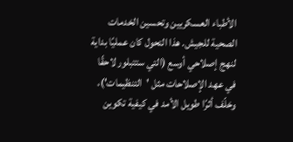الأطباء العسكريين وتحسين الخدمات الصحية للجيش. هذا التحول كان عمليًا بداية لنهج إصلاحي أوسع (التي ستتبلور لاحقًا في عهد الإصلاحات مثل 'التنظيمات')، وخلّف أثرًا طويل الأمد في كيفية تكوين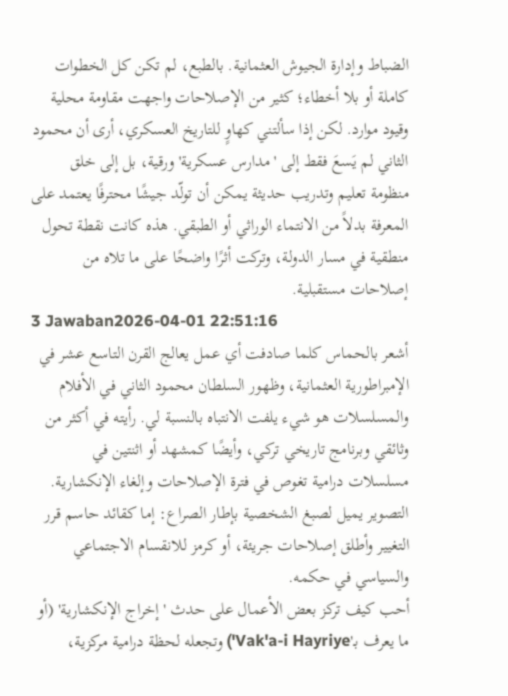الضباط وإدارة الجيوش العثمانية. بالطبع، لم تكن كل الخطوات كاملة أو بلا أخطاء؛ كثير من الإصلاحات واجهت مقاومة محلية وقيود موارد. لكن إذا سألتني كهاوٍ للتاريخ العسكري، أرى أن محمود الثاني لم يَسعَ فقط إلى 'مدارس عسكرية' ورقية، بل إلى خلق منظومة تعليم وتدريب حديثة يمكن أن تولّد جيشًا محترفًا يعتمد على المعرفة بدلاً من الانتماء الوراثي أو الطبقي. هذه كانت نقطة تحول منطقية في مسار الدولة، وتركت أثرًا واضحًا على ما تلاه من إصلاحات مستقبلية.
3 Jawaban2026-04-01 22:51:16
أشعر بالحماس كلما صادفت أي عمل يعالج القرن التاسع عشر في الإمبراطورية العثمانية، وظهور السلطان محمود الثاني في الأفلام والمسلسلات هو شيء يلفت الانتباه بالنسبة لي. رأيته في أكثر من وثائقي وبرنامج تاريخي تركي، وأيضًا كمشهد أو اثنتين في مسلسلات درامية تغوص في فترة الإصلاحات وإلغاء الإنكشارية. التصوير يميل لصبغ الشخصية بإطار الصراع: إما كقائد حاسم قرر التغيير وأطلق إصلاحات جريئة، أو كرمز للانقسام الاجتماعي والسياسي في حكمه.
أحب كيف تركز بعض الأعمال على حدث 'إخراج الإنكشارية' (أو ما يعرف بـ'Vak'a-i Hayriye') وتجعله لحظة درامية مركزية،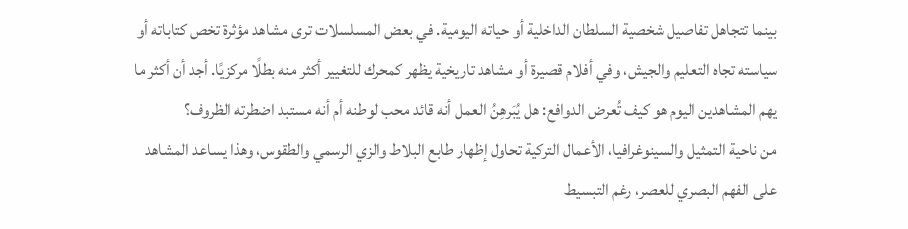بينما تتجاهل تفاصيل شخصية السلطان الداخلية أو حياته اليومية. في بعض المسلسلات ترى مشاهد مؤثرة تخص كتاباته أو سياسته تجاه التعليم والجيش، وفي أفلام قصيرة أو مشاهد تاريخية يظهر كمحرك للتغيير أكثر منه بطلًا مركزيًا. أجد أن أكثر ما يهم المشاهدين اليوم هو كيف تُعرض الدوافع: هل يُبَرهِنُ العمل أنه قائد محب لوطنه أم أنه مستبد اضطرته الظروف؟
من ناحية التمثيل والسينوغرافيا، الأعمال التركية تحاول إظهار طابع البلاط والزي الرسمي والطقوس، وهذا يساعد المشاهد على الفهم البصري للعصر، رغم التبسيط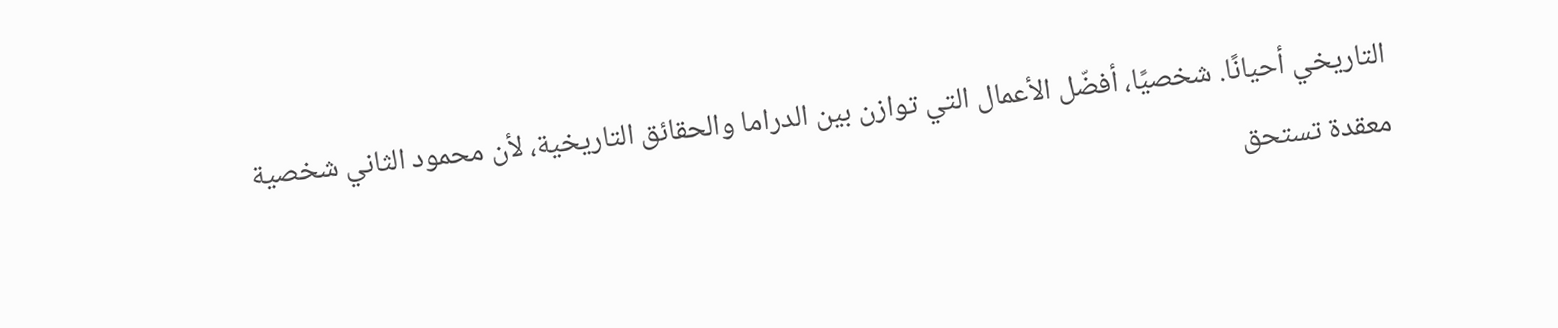التاريخي أحيانًا. شخصيًا، أفضّل الأعمال التي توازن بين الدراما والحقائق التاريخية، لأن محمود الثاني شخصية معقدة تستحق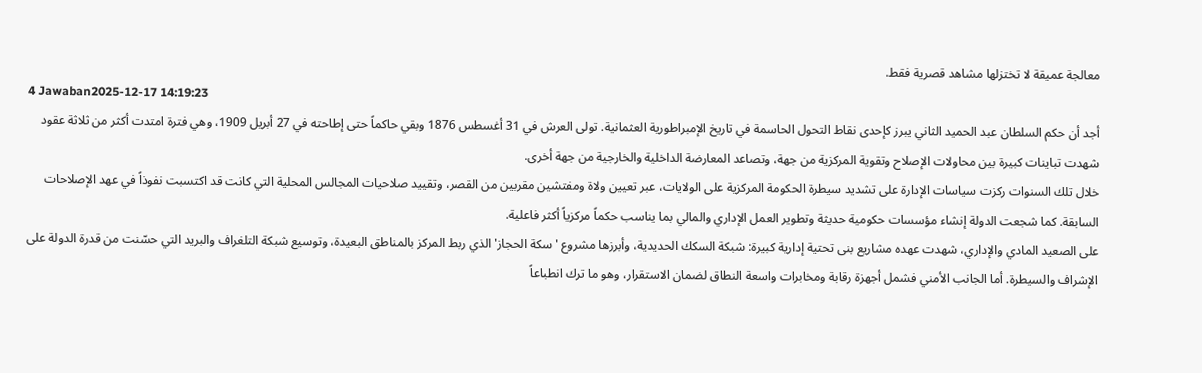معالجة عميقة لا تختزلها مشاهد قصرية فقط.
4 Jawaban2025-12-17 14:19:23
أجد أن حكم السلطان عبد الحميد الثاني يبرز كإحدى نقاط التحول الحاسمة في تاريخ الإمبراطورية العثمانية. تولى العرش في 31 أغسطس 1876 وبقي حاكماً حتى إطاحته في 27 أبريل 1909، وهي فترة امتدت أكثر من ثلاثة عقود شهدت تباينات كبيرة بين محاولات الإصلاح وتقوية المركزية من جهة، وتصاعد المعارضة الداخلية والخارجية من جهة أخرى.
خلال تلك السنوات ركزت سياسات الإدارة على تشديد سيطرة الحكومة المركزية على الولايات، عبر تعيين ولاة ومفتشين مقربين من القصر، وتقييد صلاحيات المجالس المحلية التي كانت قد اكتسبت نفوذاً في عهد الإصلاحات السابقة. كما شجعت الدولة إنشاء مؤسسات حكومية حديثة وتطوير العمل الإداري والمالي بما يناسب حكماً مركزياً أكثر فاعلية.
على الصعيد المادي والإداري، شهدت عهده مشاريع بنى تحتية إدارية كبيرة: شبكة السكك الحديدية، وأبرزها مشروع 'سكة الحجاز' الذي ربط المركز بالمناطق البعيدة، وتوسيع شبكة التلغراف والبريد التي حسّنت من قدرة الدولة على الإشراف والسيطرة. أما الجانب الأمني فشمل أجهزة رقابة ومخابرات واسعة النطاق لضمان الاستقرار، وهو ما ترك انطباعاً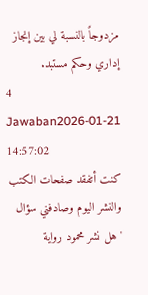مزدوجاً بالنسبة لي بين إنجاز إداري وحكم مستبد.
4 Jawaban2026-01-21 14:57:02
كنت أتفقد صفحات الكتب والنشر اليوم وصادفني سؤال 'هل نشر محمود رواية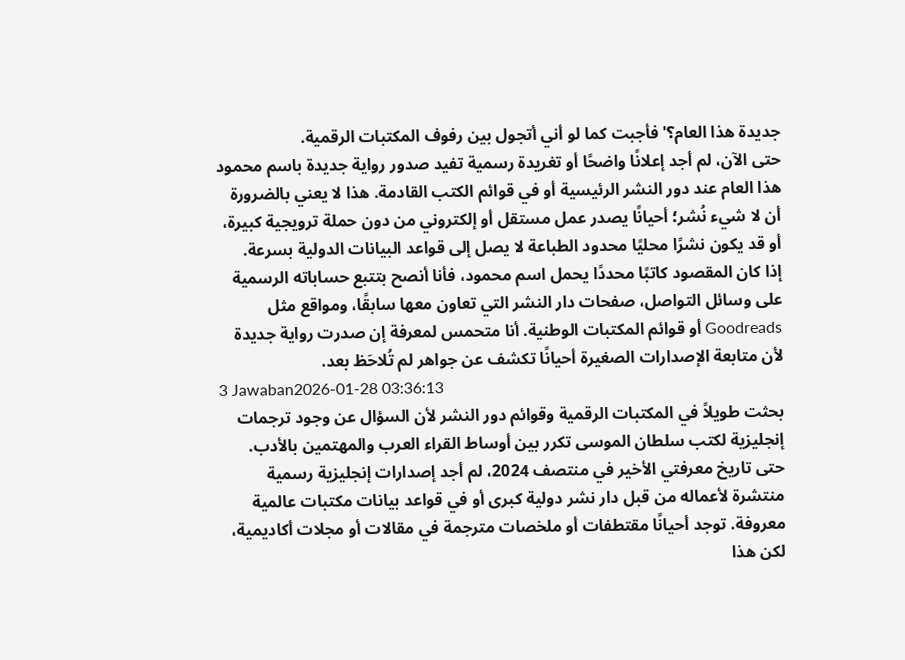جديدة هذا العام؟' فأجبت كما لو أني أتجول بين رفوف المكتبات الرقمية.
حتى الآن، لم أجد إعلانًا واضحًا أو تغريدة رسمية تفيد صدور رواية جديدة باسم محمود هذا العام عند دور النشر الرئيسية أو في قوائم الكتب القادمة. هذا لا يعني بالضرورة أن لا شيء نُشر؛ أحيانًا يصدر عمل مستقل أو إلكتروني من دون حملة ترويجية كبيرة، أو قد يكون نشرًا محليًا محدود الطباعة لا يصل إلى قواعد البيانات الدولية بسرعة.
إذا كان المقصود كاتبًا محددًا يحمل اسم محمود، فأنا أنصح بتتبع حساباته الرسمية على وسائل التواصل، صفحات دار النشر التي تعاون معها سابقًا، ومواقع مثل Goodreads أو قوائم المكتبات الوطنية. أنا متحمس لمعرفة إن صدرت رواية جديدة لأن متابعة الإصدارات الصغيرة أحيانًا تكشف عن جواهر لم تُلاحَظ بعد.
3 Jawaban2026-01-28 03:36:13
بحثت طويلاً في المكتبات الرقمية وقوائم دور النشر لأن السؤال عن وجود ترجمات إنجليزية لكتب سلطان الموسى تكرر بين أوساط القراء العرب والمهتمين بالأدب. حتى تاريخ معرفتي الأخير في منتصف 2024، لم أجد إصدارات إنجليزية رسمية منتشرة لأعماله من قبل دار نشر دولية كبرى أو في قواعد بيانات مكتبات عالمية معروفة. توجد أحيانًا مقتطفات أو ملخصات مترجمة في مقالات أو مجلات أكاديمية، لكن هذا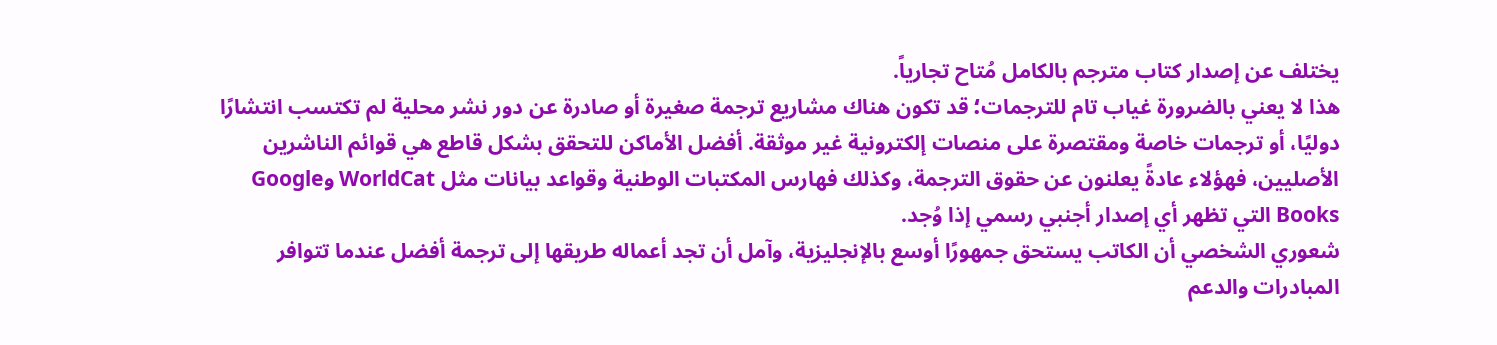يختلف عن إصدار كتاب مترجم بالكامل مُتاح تجارياً.
هذا لا يعني بالضرورة غياب تام للترجمات؛ قد تكون هناك مشاريع ترجمة صغيرة أو صادرة عن دور نشر محلية لم تكتسب انتشارًا دوليًا، أو ترجمات خاصة ومقتصرة على منصات إلكترونية غير موثقة. أفضل الأماكن للتحقق بشكل قاطع هي قوائم الناشرين الأصليين، فهؤلاء عادةً يعلنون عن حقوق الترجمة، وكذلك فهارس المكتبات الوطنية وقواعد بيانات مثل WorldCat وGoogle Books التي تظهر أي إصدار أجنبي رسمي إذا وُجد.
شعوري الشخصي أن الكاتب يستحق جمهورًا أوسع بالإنجليزية، وآمل أن تجد أعماله طريقها إلى ترجمة أفضل عندما تتوافر المبادرات والدعم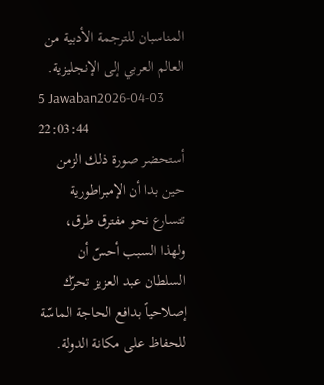المناسبان للترجمة الأدبية من العالم العربي إلى الإنجليزية.
5 Jawaban2026-04-03 22:03:44
أستحضر صورة ذلك الزمن حين بدا أن الإمبراطورية تتسارع نحو مفترق طرق، ولهذا السبب أحسّ أن السلطان عبد العزيز تحرّك إصلاحياً بدافع الحاجة الماسّة للحفاظ على مكانة الدولة.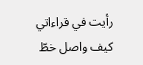رأيت في قراءاتي كيف واصل خطّ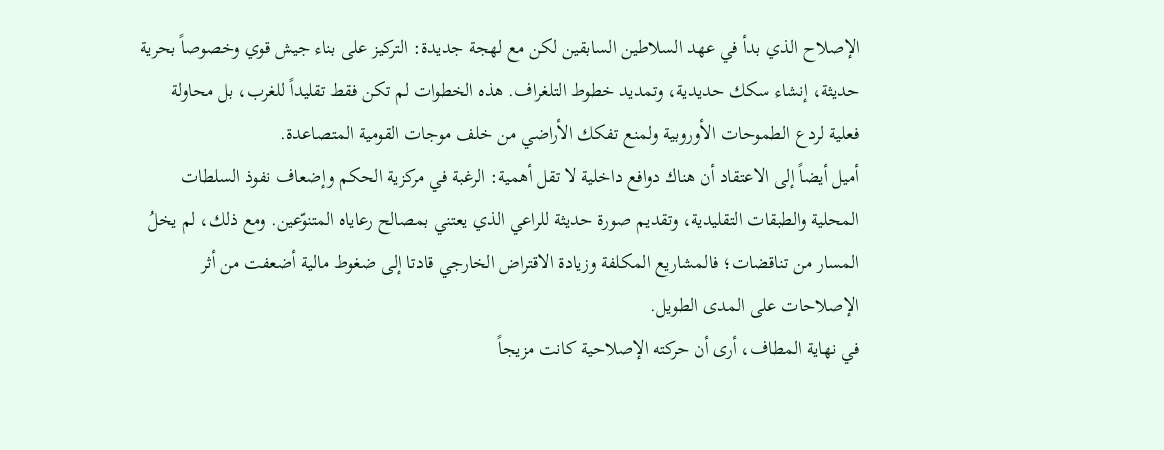الإصلاح الذي بدأ في عهد السلاطين السابقين لكن مع لهجة جديدة: التركيز على بناء جيش قوي وخصوصاً بحرية حديثة، إنشاء سكك حديدية، وتمديد خطوط التلغراف. هذه الخطوات لم تكن فقط تقليداً للغرب، بل محاولة فعلية لردع الطموحات الأوروبية ولمنع تفكك الأراضي من خلف موجات القومية المتصاعدة.
أميل أيضاً إلى الاعتقاد أن هناك دوافع داخلية لا تقل أهمية: الرغبة في مركزية الحكم وإضعاف نفوذ السلطات المحلية والطبقات التقليدية، وتقديم صورة حديثة للراعي الذي يعتني بمصالح رعاياه المتنوّعين. ومع ذلك، لم يخلُ المسار من تناقضات؛ فالمشاريع المكلفة وزيادة الاقتراض الخارجي قادتا إلى ضغوط مالية أضعفت من أثر الإصلاحات على المدى الطويل.
في نهاية المطاف، أرى أن حركته الإصلاحية كانت مزيجاً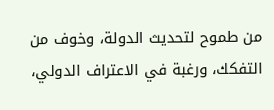من طموح لتحديث الدولة، وخوف من التفكك، ورغبة في الاعتراف الدولي،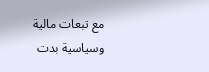مع تبعات مالية وسياسية بدت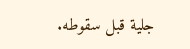جلية قبل سقوطه.